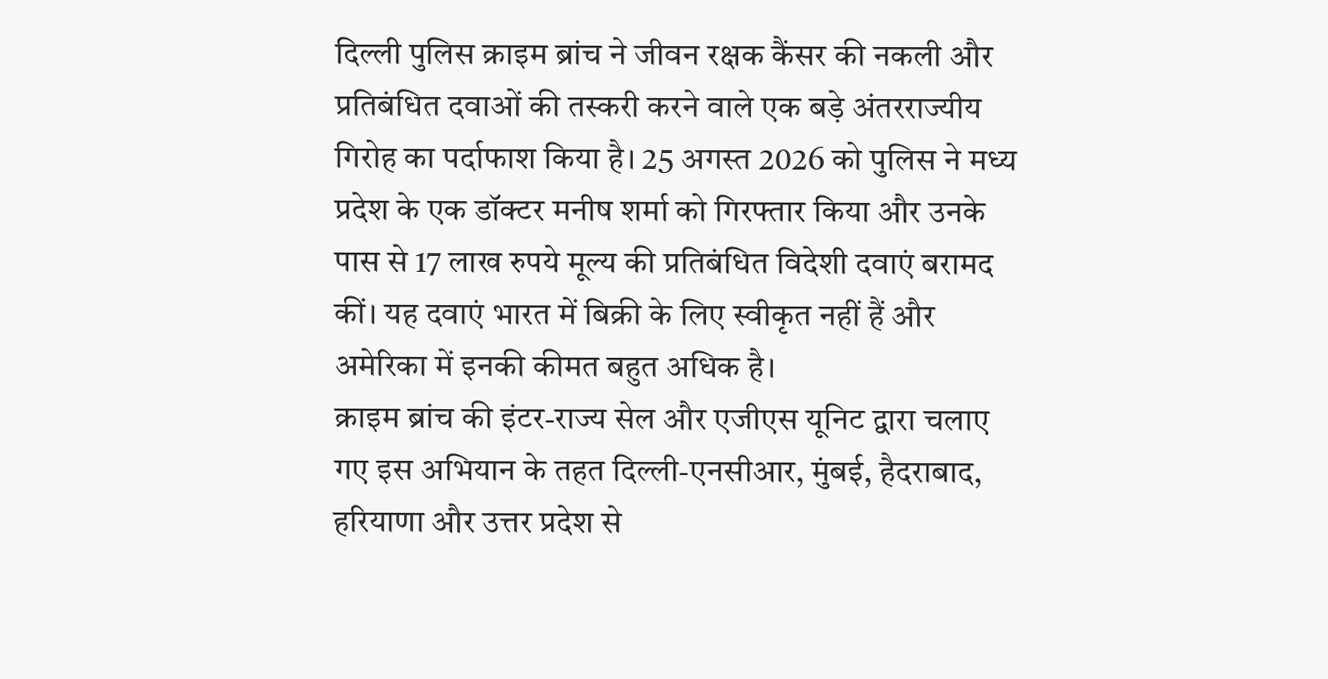दिल्ली पुलिस क्राइम ब्रांच ने जीवन रक्षक कैंसर की नकली और प्रतिबंधित दवाओं की तस्करी करने वाले एक बड़े अंतरराज्यीय गिरोह का पर्दाफाश किया है। 25 अगस्त 2026 को पुलिस ने मध्य प्रदेश के एक डॉक्टर मनीष शर्मा को गिरफ्तार किया और उनके पास से 17 लाख रुपये मूल्य की प्रतिबंधित विदेशी दवाएं बरामद कीं। यह दवाएं भारत में बिक्री के लिए स्वीकृत नहीं हैं और अमेरिका में इनकी कीमत बहुत अधिक है।
क्राइम ब्रांच की इंटर-राज्य सेल और एजीएस यूनिट द्वारा चलाए गए इस अभियान के तहत दिल्ली-एनसीआर, मुंबई, हैदराबाद, हरियाणा और उत्तर प्रदेश से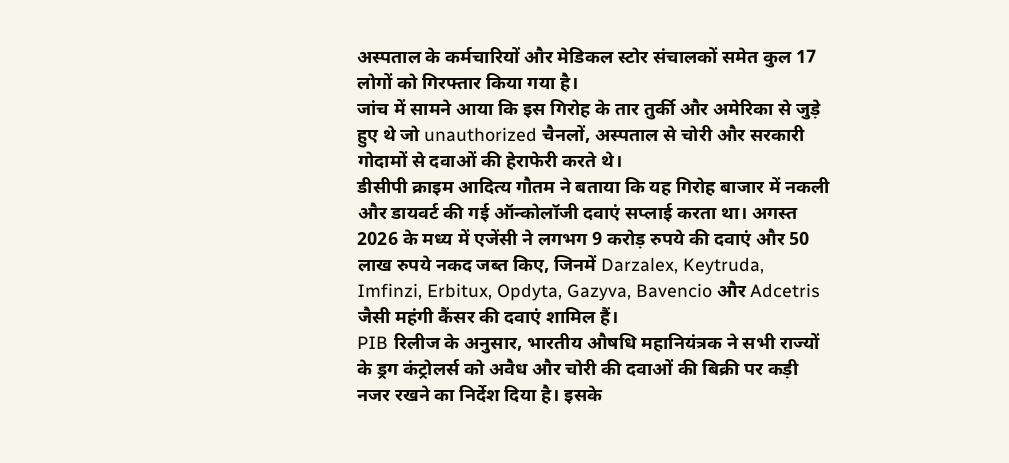अस्पताल के कर्मचारियों और मेडिकल स्टोर संचालकों समेत कुल 17 लोगों को गिरफ्तार किया गया है।
जांच में सामने आया कि इस गिरोह के तार तुर्की और अमेरिका से जुड़े हुए थे जो unauthorized चैनलों, अस्पताल से चोरी और सरकारी गोदामों से दवाओं की हेराफेरी करते थे।
डीसीपी क्राइम आदित्य गौतम ने बताया कि यह गिरोह बाजार में नकली और डायवर्ट की गई ऑन्कोलॉजी दवाएं सप्लाई करता था। अगस्त 2026 के मध्य में एजेंसी ने लगभग 9 करोड़ रुपये की दवाएं और 50 लाख रुपये नकद जब्त किए, जिनमें Darzalex, Keytruda, Imfinzi, Erbitux, Opdyta, Gazyva, Bavencio और Adcetris जैसी महंगी कैंसर की दवाएं शामिल हैं।
PIB रिलीज के अनुसार, भारतीय औषधि महानियंत्रक ने सभी राज्यों के ड्रग कंट्रोलर्स को अवैध और चोरी की दवाओं की बिक्री पर कड़ी नजर रखने का निर्देश दिया है। इसके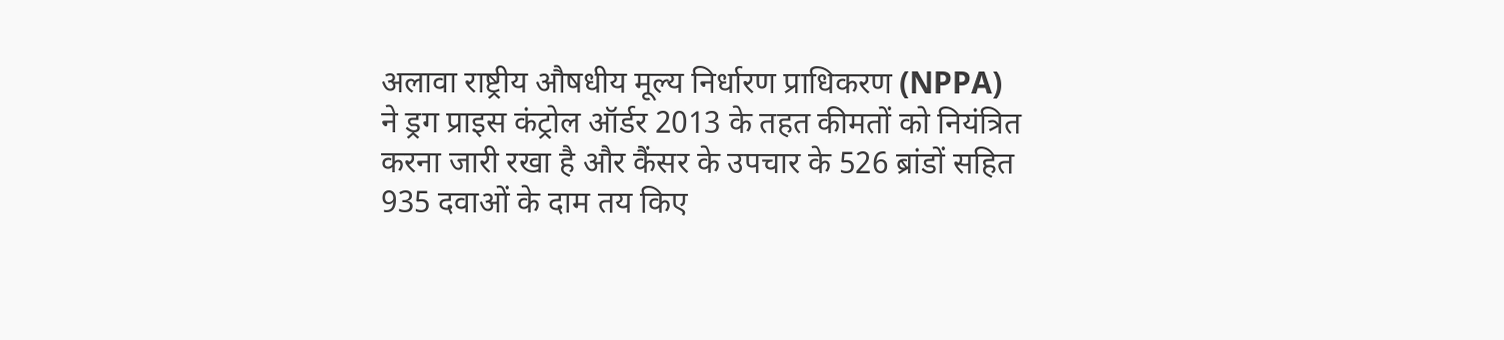अलावा राष्ट्रीय औषधीय मूल्य निर्धारण प्राधिकरण (NPPA) ने ड्रग प्राइस कंट्रोल ऑर्डर 2013 के तहत कीमतों को नियंत्रित करना जारी रखा है और कैंसर के उपचार के 526 ब्रांडों सहित 935 दवाओं के दाम तय किए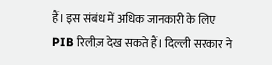हैं। इस संबंध में अधिक जानकारी के लिए
PIB रिलीज़ देख सकते हैं। दिल्ली सरकार ने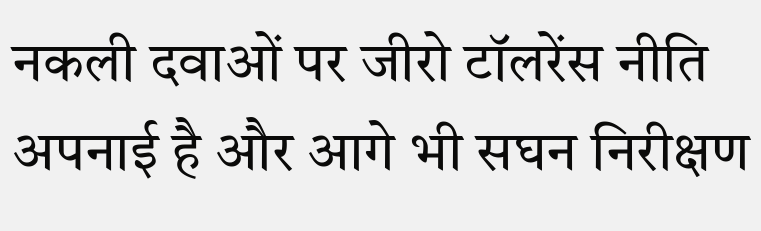नकली दवाओं पर जीरो टॉलरेंस नीति अपनाई है और आगे भी सघन निरीक्षण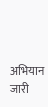अभियान जारी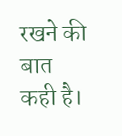रखने की बात कही है।